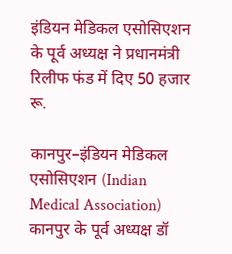इंडियन मेडिकल एसोसिएशन के पूर्व अध्यक्ष ने प्रधानमंत्री रिलीफ फंड में दिए 50 हजार रू.

कानपुर–इंडियन मेडिकल एसोसिएशन (Indian Medical Association) कानपुर के पूर्व अध्यक्ष डॉ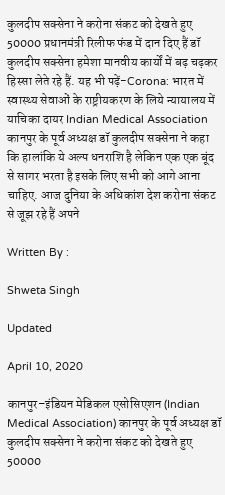कुलदीप सक्सेना ने करोना संकट को देखते हुए 50000 प्रधानमंत्री रिलीफ फंड में दान दिए हैं डॉ कुलदीप सक्सेना हमेशा मानवीय कार्यों में बढ़ चढ़कर हिस्सा लेते रहे हैं. यह भी पढ़ें-Corona: भारत में स्वास्थ्य सेवाओं के राष्ट्रीयकरण के लिये न्यायालय में याचिका दायर Indian Medical Association कानपुर के पूर्व अध्यक्ष डॉ कुलदीप सक्सेना ने कहा कि हालांकि ये अल्प धनराशि है लेकिन एक एक बूंद से सागर भरता है इसके लिए सभी को आगे आना चाहिए. आज दुनिया के अधिकांश देश करोना संकट से जूझ रहे हैं अपने

Written By :

Shweta Singh

Updated

April 10, 2020

कानपुर–इंडियन मेडिकल एसोसिएशन (Indian Medical Association) कानपुर के पूर्व अध्यक्ष डॉ कुलदीप सक्सेना ने करोना संकट को देखते हुए 50000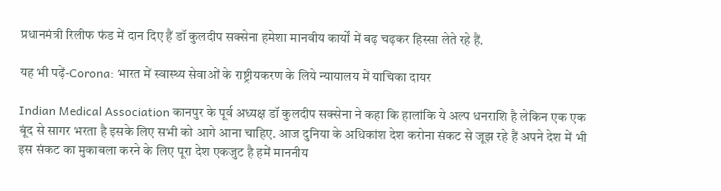प्रधानमंत्री रिलीफ फंड में दान दिए हैं डॉ कुलदीप सक्सेना हमेशा मानवीय कार्यों में बढ़ चढ़कर हिस्सा लेते रहे हैं.

यह भी पढ़ें-Corona: भारत में स्वास्थ्य सेवाओं के राष्ट्रीयकरण के लिये न्यायालय में याचिका दायर

Indian Medical Association कानपुर के पूर्व अध्यक्ष डॉ कुलदीप सक्सेना ने कहा कि हालांकि ये अल्प धनराशि है लेकिन एक एक बूंद से सागर भरता है इसके लिए सभी को आगे आना चाहिए. आज दुनिया के अधिकांश देश करोना संकट से जूझ रहे हैं अपने देश में भी इस संकट का मुकाबला करने के लिए पूरा देश एकजुट है हमें माननीय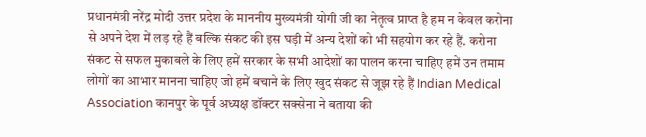प्रधानमंत्री नरेंद्र मोदी उत्तर प्रदेश के माननीय मुख्यमंत्री योगी जी का नेतृत्व प्राप्त है हम न केवल करोना से अपने देश में लड़ रहे हैं बल्कि संकट की इस घड़ी में अन्य देशों को भी सहयोग कर रहे हैं. करोना संकट से सफल मुकाबले के लिए हमें सरकार के सभी आदेशों का पालन करना चाहिए हमें उन तमाम लोगों का आभार मानना चाहिए जो हमें बचाने के लिए खुद संकट से जूझ रहे हैं Indian Medical Association कानपुर के पूर्व अध्यक्ष डॉक्टर सक्सेना ने बताया की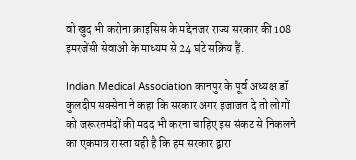वो खुद भी करोना क्राइसिस के मद्देनजर राज्य सरकार की 108 इमरजेंसी सेवाओं के माध्यम से 24 घंटे सक्रिय हैं.

Indian Medical Association कानपुर के पूर्व अध्यक्ष डॉ कुलदीप सक्सेना ने कहा कि सरकार अगर इजाजत दे तो लोगों को जरूरतमंदों की मदद भी करना चाहिए इस संकट से निकलने का एकमात्र रास्ता यही है कि हम सरकार द्वारा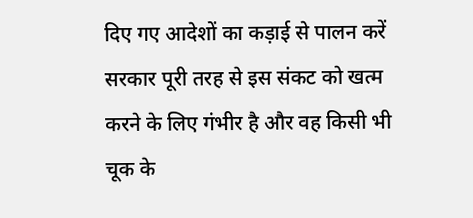दिए गए आदेशों का कड़ाई से पालन करें सरकार पूरी तरह से इस संकट को खत्म करने के लिए गंभीर है और वह किसी भी चूक के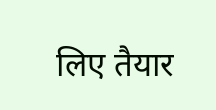लिए तैयार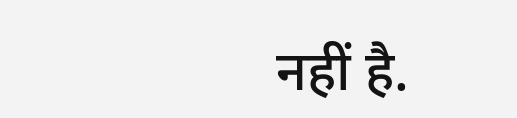नहीं है.